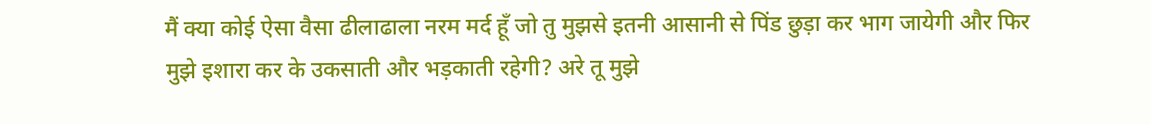मैं क्या कोई ऐसा वैसा ढीलाढाला नरम मर्द हूँ जो तु मुझसे इतनी आसानी से पिंड छुड़ा कर भाग जायेगी और फिर मुझे इशारा कर के उकसाती और भड़काती रहेगी? अरे तू मुझे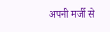अपनी मर्जी से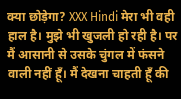क्या छोड़ेगा? XXX Hindi मेरा भी वही हाल है। मुझे भी खुजली हो रही है। पर मैं आसानी से उसके चुंगल में फंसने वाली नहीं हूँ। मैं देखना चाहती हूँ की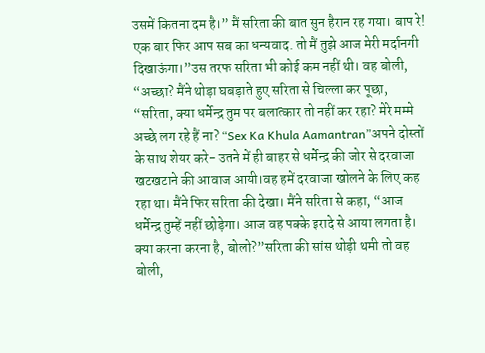उसमें कितना दम है।” मैं सरिता की बात सुन हैरान रह गया। बाप रे! एक बार फिर आप सब का धन्यवाद. तो मैं तुझे आज मेरी मर्दानगी दिखाऊंगा।”उस तरफ सरिता भी कोई कम नहीं थी। वह बोली, “अच्छा? मैंने थोड़ा घबड़ाते हुए सरिता से चिल्ला कर पूछा, “सरिता, क्या धर्मेन्द्र तुम पर बलात्कार तो नहीं कर रहा? मेरे मम्मे अच्छे लग रहे हैं ना? “Sex Ka Khula Aamantran”अपने दोस्तों के साथ शेयर करे- उतने में ही बाहर से धर्मेन्द्र की जोर से दरवाजा खटखटाने की आवाज आयी।वह हमें दरवाजा खोलने के लिए कह रहा था। मैंने फिर सरिता की देखा। मैंने सरिता से कहा, “आज धर्मेन्द्र तुम्हें नहीं छोड़ेगा। आज वह पक्के इरादे से आया लगता है। क्या करना करना है, बोलो?”सरिता की सांस थोड़ी थमी तो वह बोली,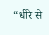“धीरे से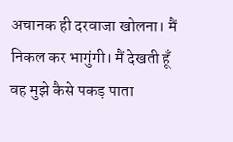अचानक ही दरवाजा खोलना। मैं निकल कर भागुंगी। मैं देखती हूँ वह मुझे कैसे पकड़ पाता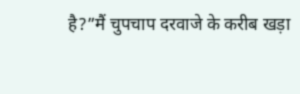है?”मैं चुपचाप दरवाजे के करीब खड़ा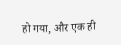हो गया, और एक ही